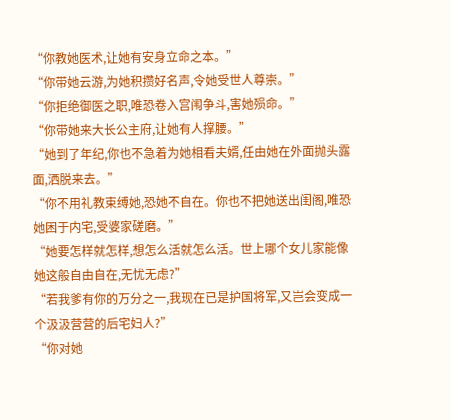“你教她医术,让她有安身立命之本。”
“你带她云游,为她积攒好名声,令她受世人尊崇。”
“你拒绝御医之职,唯恐卷入宫闱争斗,害她殒命。”
“你带她来大长公主府,让她有人撑腰。”
“她到了年纪,你也不急着为她相看夫婿,任由她在外面抛头露面,洒脱来去。”
“你不用礼教束缚她,恐她不自在。你也不把她送出闺阁,唯恐她困于内宅,受婆家磋磨。”
“她要怎样就怎样,想怎么活就怎么活。世上哪个女儿家能像她这般自由自在,无忧无虑?”
“若我爹有你的万分之一,我现在已是护国将军,又岂会变成一个汲汲营营的后宅妇人?”
“你对她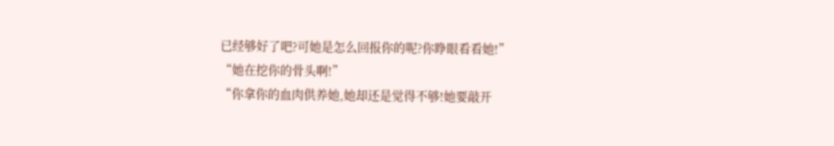已经够好了吧?可她是怎么回报你的呢?你睁眼看看她!”
“她在挖你的骨头啊!”
“你拿你的血肉供养她,她却还是觉得不够!她要敲开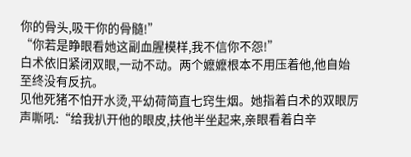你的骨头,吸干你的骨髓!”
“你若是睁眼看她这副血腥模样,我不信你不怨!”
白术依旧紧闭双眼,一动不动。两个嬷嬷根本不用压着他,他自始至终没有反抗。
见他死猪不怕开水烫,平幼荷简直七窍生烟。她指着白术的双眼厉声嘶吼:“给我扒开他的眼皮,扶他半坐起来,亲眼看着白辛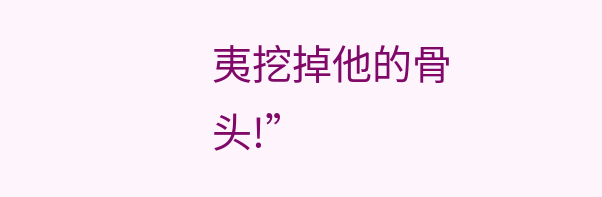夷挖掉他的骨头!”